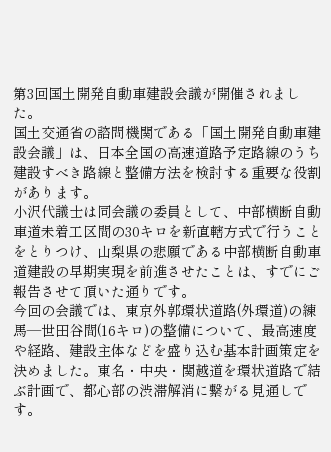第3回国土開発自動車建設会議が開催されました。
国土交通省の諮問機関である「国土開発自動車建設会議」は、日本全国の高速道路予定路線のうち建設すべき路線と整備方法を検討する重要な役割があります。
小沢代議士は同会議の委員として、中部横断自動車道未着工区間の30キロを新直轄方式で行うことをとりつけ、山梨県の悲願である中部横断自動車道建設の早期実現を前進させたことは、すでにご報告させて頂いた通りです。
今回の会議では、東京外郭環状道路(外環道)の練馬―世田谷間(16キロ)の整備について、最高速度や経路、建設主体などを盛り込む基本計画策定を決めました。東名・中央・関越道を環状道路で結ぶ計画で、都心部の渋滞解消に繋がる見通しです。